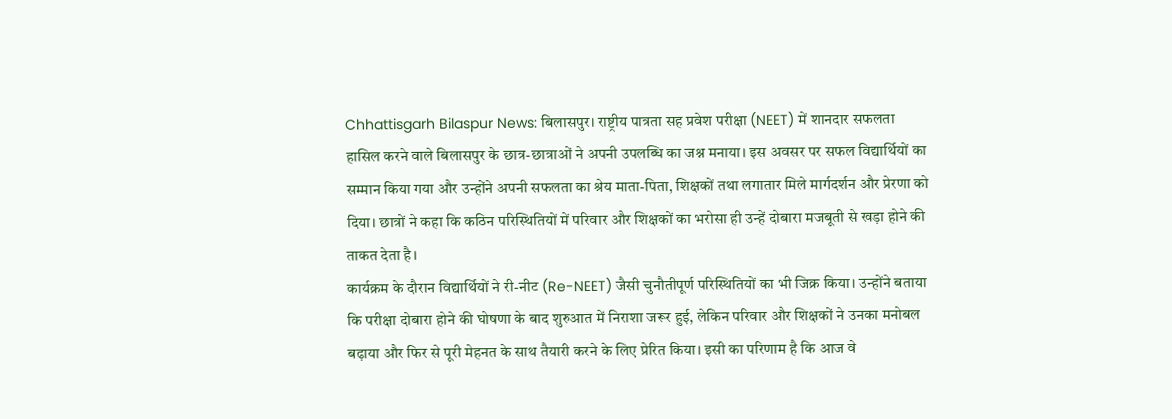Chhattisgarh Bilaspur News: बिलासपुर। राष्ट्रीय पात्रता सह प्रवेश परीक्षा (NEET) में शानदार सफलता हासिल करने वाले बिलासपुर के छात्र-छात्राओं ने अपनी उपलब्धि का जश्न मनाया। इस अवसर पर सफल विद्यार्थियों का सम्मान किया गया और उन्होंने अपनी सफलता का श्रेय माता-पिता, शिक्षकों तथा लगातार मिले मार्गदर्शन और प्रेरणा को दिया। छात्रों ने कहा कि कठिन परिस्थितियों में परिवार और शिक्षकों का भरोसा ही उन्हें दोबारा मजबूती से खड़ा होने की ताकत देता है।
कार्यक्रम के दौरान विद्यार्थियों ने री-नीट (Re-NEET) जैसी चुनौतीपूर्ण परिस्थितियों का भी जिक्र किया। उन्होंने बताया कि परीक्षा दोबारा होने की घोषणा के बाद शुरुआत में निराशा जरूर हुई, लेकिन परिवार और शिक्षकों ने उनका मनोबल बढ़ाया और फिर से पूरी मेहनत के साथ तैयारी करने के लिए प्रेरित किया। इसी का परिणाम है कि आज वे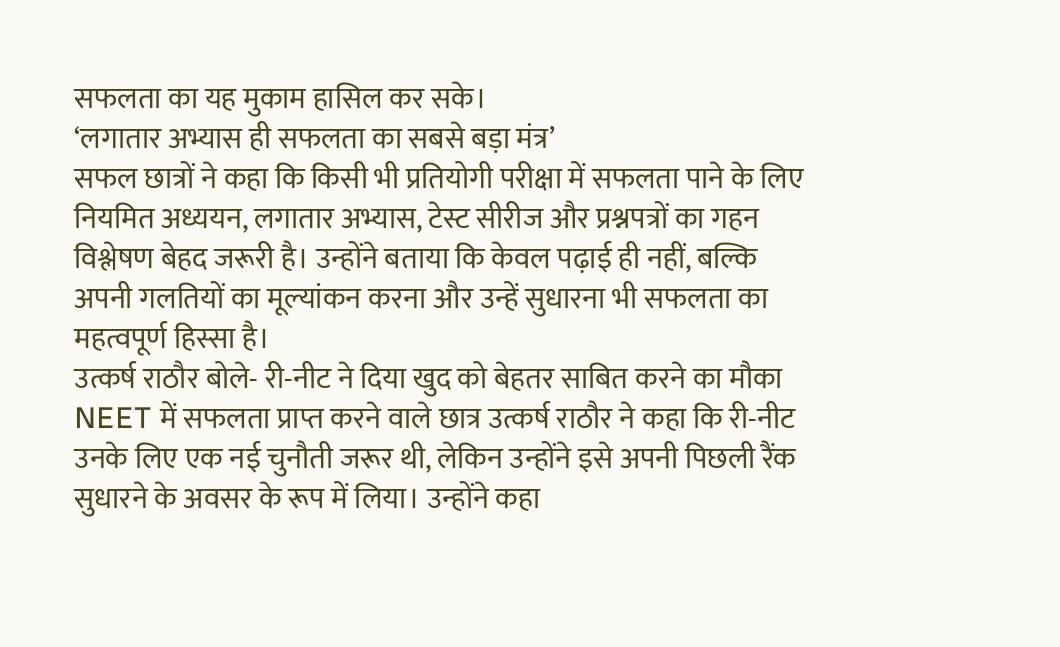सफलता का यह मुकाम हासिल कर सके।
‘लगातार अभ्यास ही सफलता का सबसे बड़ा मंत्र’
सफल छात्रों ने कहा कि किसी भी प्रतियोगी परीक्षा में सफलता पाने के लिए नियमित अध्ययन, लगातार अभ्यास, टेस्ट सीरीज और प्रश्नपत्रों का गहन विश्लेषण बेहद जरूरी है। उन्होंने बताया कि केवल पढ़ाई ही नहीं, बल्कि अपनी गलतियों का मूल्यांकन करना और उन्हें सुधारना भी सफलता का महत्वपूर्ण हिस्सा है।
उत्कर्ष राठौर बोले- री-नीट ने दिया खुद को बेहतर साबित करने का मौका
NEET में सफलता प्राप्त करने वाले छात्र उत्कर्ष राठौर ने कहा कि री-नीट उनके लिए एक नई चुनौती जरूर थी, लेकिन उन्होंने इसे अपनी पिछली रैंक सुधारने के अवसर के रूप में लिया। उन्होंने कहा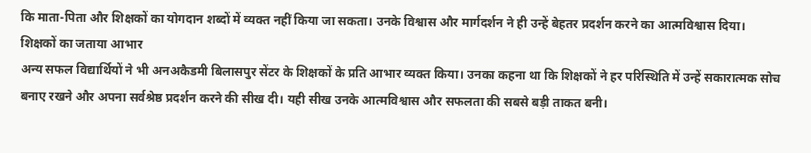कि माता-पिता और शिक्षकों का योगदान शब्दों में व्यक्त नहीं किया जा सकता। उनके विश्वास और मार्गदर्शन ने ही उन्हें बेहतर प्रदर्शन करने का आत्मविश्वास दिया।
शिक्षकों का जताया आभार
अन्य सफल विद्यार्थियों ने भी अनअकैडमी बिलासपुर सेंटर के शिक्षकों के प्रति आभार व्यक्त किया। उनका कहना था कि शिक्षकों ने हर परिस्थिति में उन्हें सकारात्मक सोच बनाए रखने और अपना सर्वश्रेष्ठ प्रदर्शन करने की सीख दी। यही सीख उनके आत्मविश्वास और सफलता की सबसे बड़ी ताकत बनी।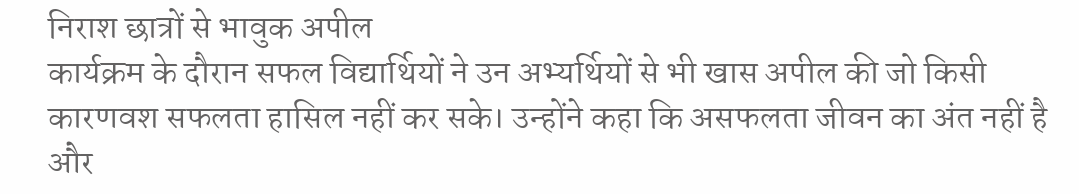निराश छात्रों से भावुक अपील
कार्यक्रम के दौरान सफल विद्यार्थियों ने उन अभ्यर्थियों से भी खास अपील की जो किसी कारणवश सफलता हासिल नहीं कर सके। उन्होंने कहा कि असफलता जीवन का अंत नहीं है और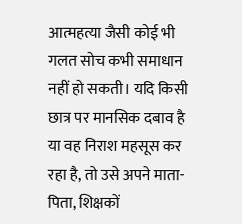आत्महत्या जैसी कोई भी गलत सोच कभी समाधान नहीं हो सकती। यदि किसी छात्र पर मानसिक दबाव है या वह निराश महसूस कर रहा है, तो उसे अपने माता-पिता, शिक्षकों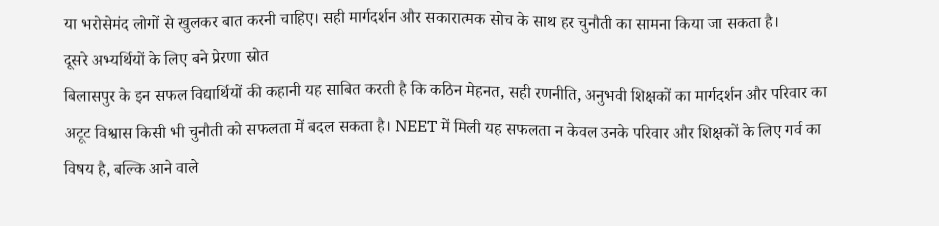या भरोसेमंद लोगों से खुलकर बात करनी चाहिए। सही मार्गदर्शन और सकारात्मक सोच के साथ हर चुनौती का सामना किया जा सकता है।
दूसरे अभ्यर्थियों के लिए बने प्रेरणा स्रोत
बिलासपुर के इन सफल विद्यार्थियों की कहानी यह साबित करती है कि कठिन मेहनत, सही रणनीति, अनुभवी शिक्षकों का मार्गदर्शन और परिवार का अटूट विश्वास किसी भी चुनौती को सफलता में बदल सकता है। NEET में मिली यह सफलता न केवल उनके परिवार और शिक्षकों के लिए गर्व का विषय है, बल्कि आने वाले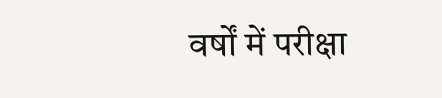वर्षों में परीक्षा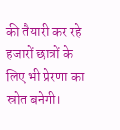की तैयारी कर रहे हजारों छात्रों के लिए भी प्रेरणा का स्रोत बनेगी।